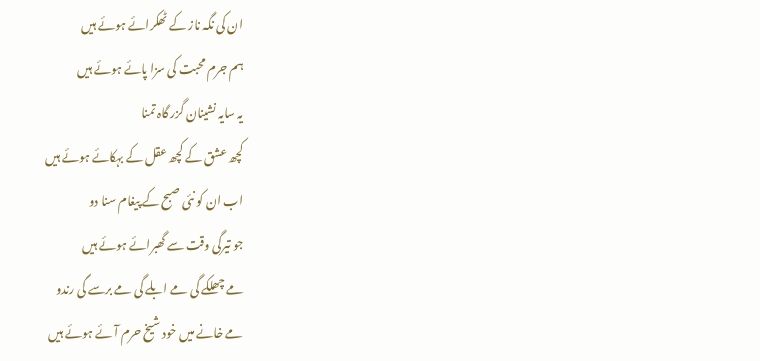ان کی نگہ ناز کے ٹھکرائے ہوئے ہیں
ہم جرم محبت کی سزا پائے ہوئے ہیں
یہ سایہ نشینان گزر گاہ تمنا
کچھ عشق کے کچھ عقل کے بہکائے ہوئے ہیں
اب ان کو نئی صبح کے پیغام سنا دو
جو تیرگی وقت سے گھبرائے ہوئے ہیں
مے چھلکے گی مے ابلے گی مے برسے گی رندو
مے خانے میں خود شیخ حرم آئے ہوئے ہیں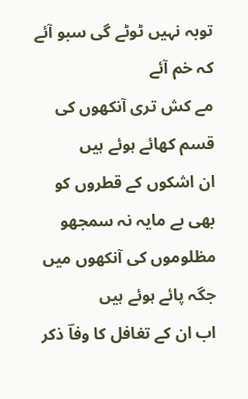توبہ نہیں ٹوٹے گی سبو آئے کہ خم آئے
مے کش تری آنکھوں کی قسم کھائے ہوئے ہیں
ان اشکوں کے قطروں کو بھی بے مایہ نہ سمجھو
مظلوموں کی آنکھوں میں جگہ پائے ہوئے ہیں
اب ان کے تغافل کا وفاؔ ذکر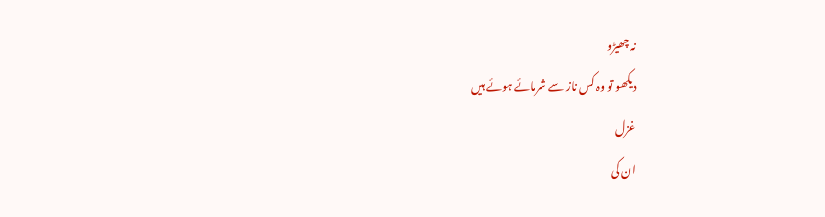نہ چھیڑو
دیکھو تو وہ کس ناز سے شرمائے ہوئے ہیں
غزل
ان کی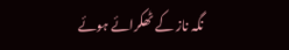نگہ ناز کے ٹھکرائے ہوئے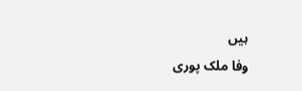ہیں
وفا ملک پوری